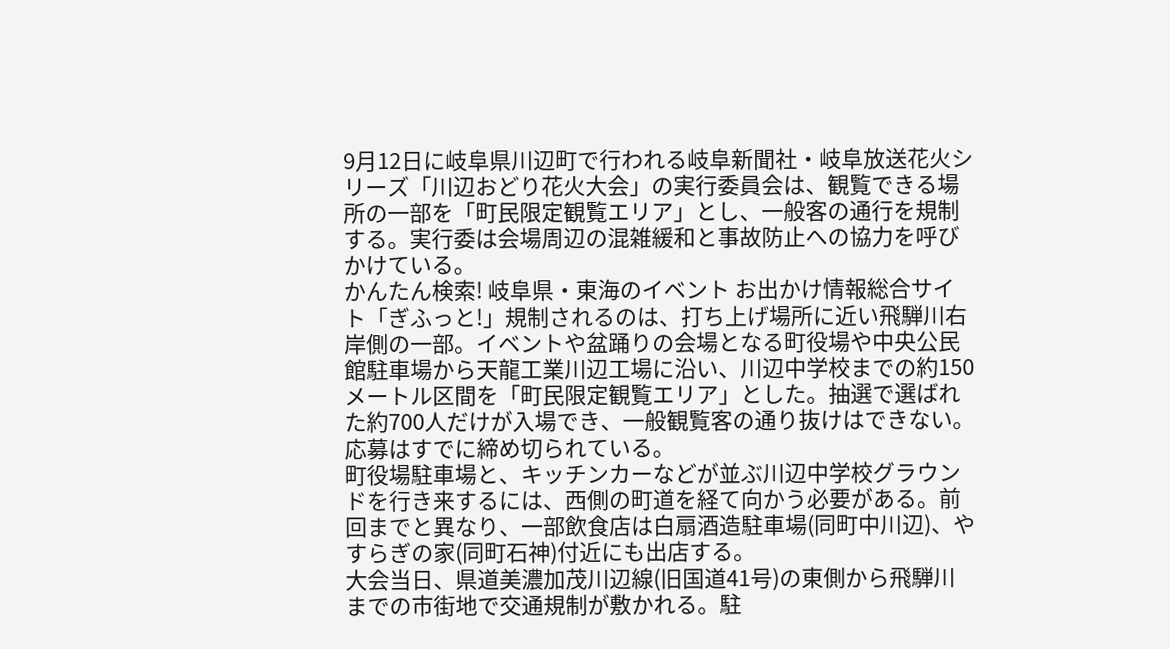9月12日に岐阜県川辺町で行われる岐阜新聞社・岐阜放送花火シリーズ「川辺おどり花火大会」の実行委員会は、観覧できる場所の一部を「町民限定観覧エリア」とし、一般客の通行を規制する。実行委は会場周辺の混雑緩和と事故防止への協力を呼びかけている。
かんたん検索! 岐阜県・東海のイベント お出かけ情報総合サイト「ぎふっと!」規制されるのは、打ち上げ場所に近い飛騨川右岸側の一部。イベントや盆踊りの会場となる町役場や中央公民館駐車場から天龍工業川辺工場に沿い、川辺中学校までの約150メートル区間を「町民限定観覧エリア」とした。抽選で選ばれた約700人だけが入場でき、一般観覧客の通り抜けはできない。応募はすでに締め切られている。
町役場駐車場と、キッチンカーなどが並ぶ川辺中学校グラウンドを行き来するには、西側の町道を経て向かう必要がある。前回までと異なり、一部飲食店は白扇酒造駐車場(同町中川辺)、やすらぎの家(同町石神)付近にも出店する。
大会当日、県道美濃加茂川辺線(旧国道41号)の東側から飛騨川までの市街地で交通規制が敷かれる。駐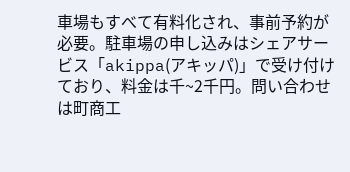車場もすべて有料化され、事前予約が必要。駐車場の申し込みはシェアサービス「akippa(アキッパ)」で受け付けており、料金は千~2千円。問い合わせは町商工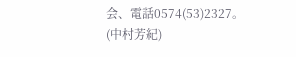会、電話0574(53)2327。
(中村芳紀)